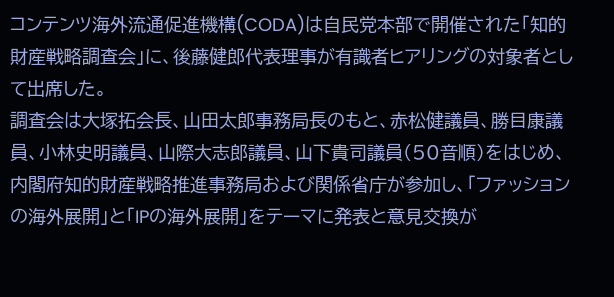コンテンツ海外流通促進機構(CODA)は自民党本部で開催された「知的財産戦略調査会」に、後藤健郎代表理事が有識者ヒアリングの対象者として出席した。
調査会は大塚拓会長、山田太郎事務局長のもと、赤松健議員、勝目康議員、小林史明議員、山際大志郎議員、山下貴司議員(50音順)をはじめ、内閣府知的財産戦略推進事務局および関係省庁が参加し、「ファッションの海外展開」と「IPの海外展開」をテーマに発表と意見交換が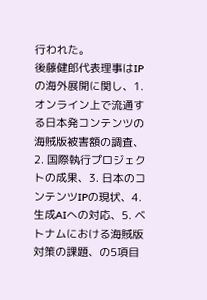行われた。
後藤健郎代表理事はIPの海外展開に関し、1. オンライン上で流通する日本発コンテンツの海賊版被害額の調査、2. 国際執行プロジェクトの成果、3. 日本のコンテンツIPの現状、4. 生成AIへの対応、5. ベトナムにおける海賊版対策の課題、の5項目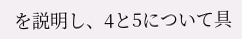を説明し、4と5について具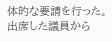体的な要請を行った。
出席した議員から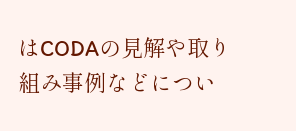はCODAの見解や取り組み事例などについ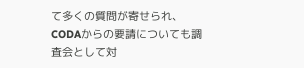て多くの質問が寄せられ、CODAからの要請についても調査会として対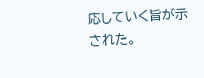応していく旨が示された。